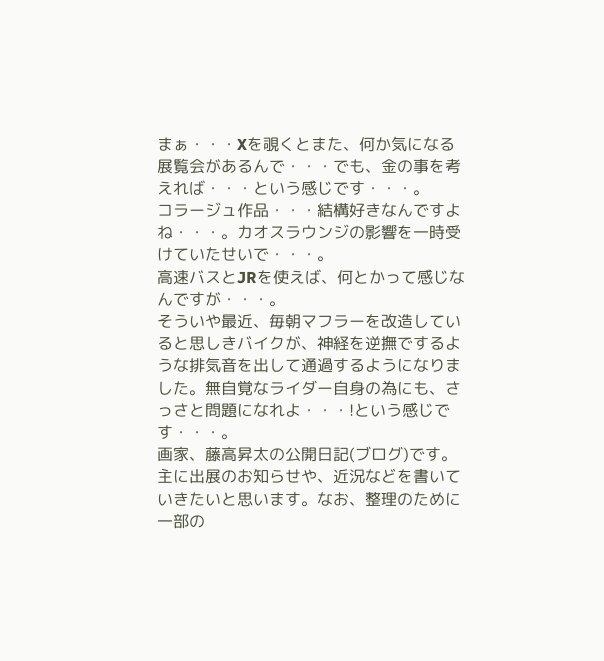まぁ・・・Xを覗くとまた、何か気になる展覧会があるんで・・・でも、金の事を考えれば・・・という感じです・・・。
コラージュ作品・・・結構好きなんですよね・・・。カオスラウンジの影響を一時受けていたせいで・・・。
高速バスとJRを使えば、何とかって感じなんですが・・・。
そういや最近、毎朝マフラーを改造していると思しきバイクが、神経を逆撫でするような排気音を出して通過するようになりました。無自覚なライダー自身の為にも、さっさと問題になれよ・・・!という感じです・・・。
画家、藤高昇太の公開日記(ブログ)です。主に出展のお知らせや、近況などを書いていきたいと思います。なお、整理のために一部の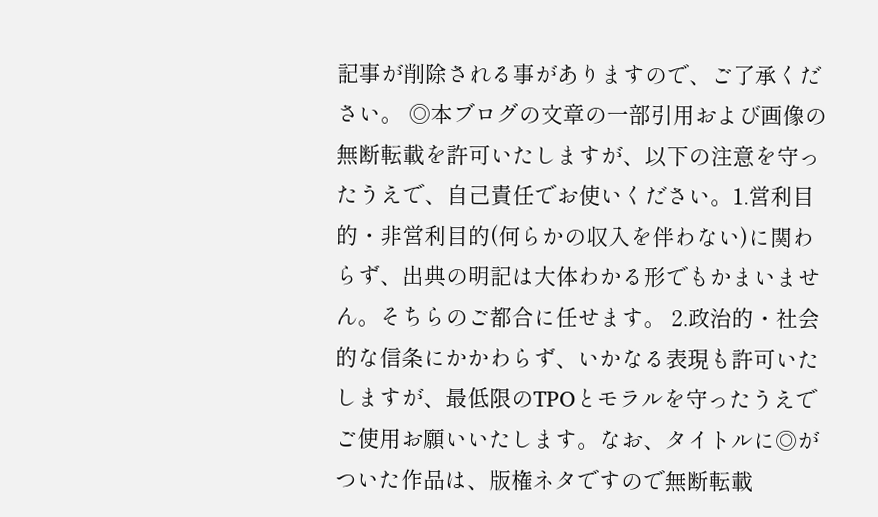記事が削除される事がありますので、ご了承ください。 ◎本ブログの文章の一部引用および画像の無断転載を許可いたしますが、以下の注意を守ったうえで、自己責任でお使いください。1.営利目的・非営利目的(何らかの収入を伴わない)に関わらず、出典の明記は大体わかる形でもかまいません。そちらのご都合に任せます。 2.政治的・社会的な信条にかかわらず、いかなる表現も許可いたしますが、最低限のTPOとモラルを守ったうえでご使用お願いいたします。なお、タイトルに◎がついた作品は、版権ネタですので無断転載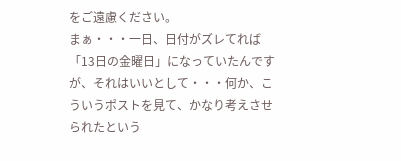をご遠慮ください。
まぁ・・・一日、日付がズレてれば「13日の金曜日」になっていたんですが、それはいいとして・・・何か、こういうポストを見て、かなり考えさせられたという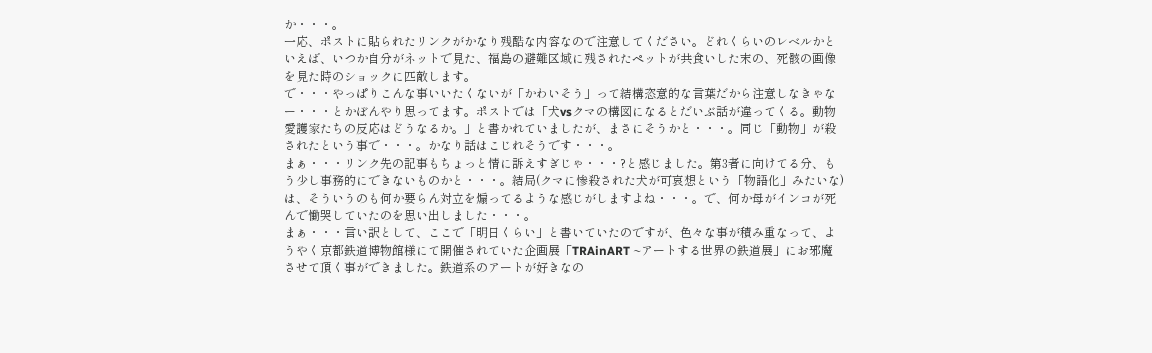か・・・。
一応、ポストに貼られたリンクがかなり残酷な内容なので注意してください。どれくらいのレベルかといえば、いつか自分がネットで見た、福島の避難区域に残されたペットが共食いした末の、死骸の画像を見た時のショックに匹敵します。
で・・・やっぱりこんな事いいたくないが「かわいそう」って結構恣意的な言葉だから注意しなきゃなー・・・とかぼんやり思ってます。ポストでは「犬vsクマの構図になるとだいぶ話が違ってくる。動物愛護家たちの反応はどうなるか。」と書かれていましたが、まさにそうかと・・・。同じ「動物」が殺されたという事で・・・。かなり話はこじれそうです・・・。
まぁ・・・リンク先の記事もちょっと情に訴えすぎじゃ・・・?と感じました。第3者に向けてる分、もう少し事務的にできないものかと・・・。結局(クマに惨殺された犬が可哀想という「物語化」みたいな)は、そういうのも何か要らん対立を煽ってるような感じがしますよね・・・。で、何か母がインコが死んで慟哭していたのを思い出しました・・・。
まぁ・・・言い訳として、ここで「明日くらい」と書いていたのですが、色々な事が積み重なって、ようやく京都鉄道博物館様にて開催されていた企画展「TRAinART ~アートする世界の鉄道展」にお邪魔させて頂く事ができました。鉄道系のアートが好きなの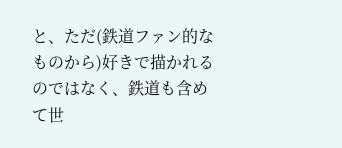と、ただ(鉄道ファン的なものから)好きで描かれるのではなく、鉄道も含めて世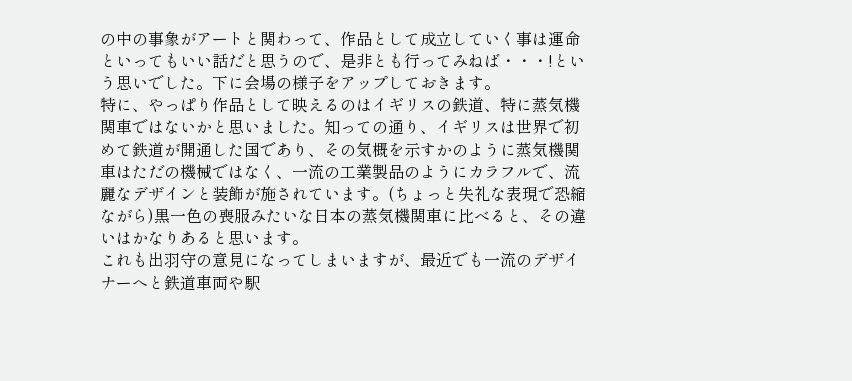の中の事象がアートと関わって、作品として成立していく事は運命といってもいい話だと思うので、是非とも行ってみねば・・・!という思いでした。下に会場の様子をアップしておきます。
特に、やっぱり作品として映えるのはイギリスの鉄道、特に蒸気機関車ではないかと思いました。知っての通り、イギリスは世界で初めて鉄道が開通した国であり、その気概を示すかのように蒸気機関車はただの機械ではなく、一流の工業製品のようにカラフルで、流麗なデザインと装飾が施されています。(ちょっと失礼な表現で恐縮ながら)黒一色の喪服みたいな日本の蒸気機関車に比べると、その違いはかなりあると思います。
これも出羽守の意見になってしまいますが、最近でも一流のデザイナーへと鉄道車両や駅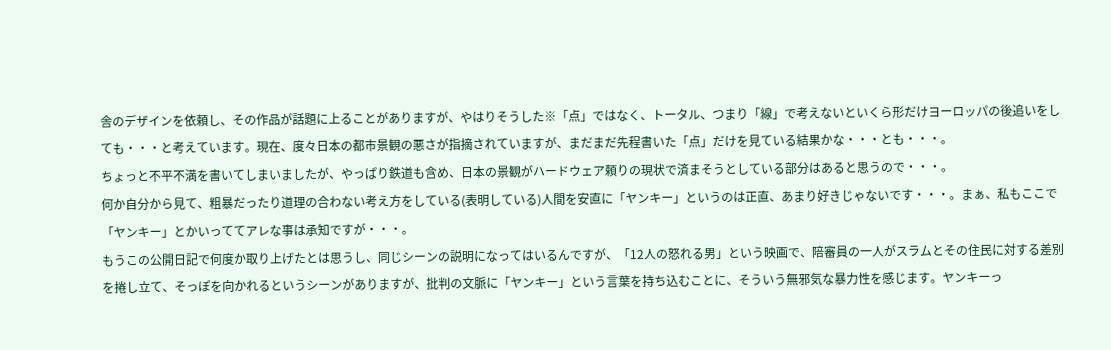舎のデザインを依頼し、その作品が話題に上ることがありますが、やはりそうした※「点」ではなく、トータル、つまり「線」で考えないといくら形だけヨーロッパの後追いをしても・・・と考えています。現在、度々日本の都市景観の悪さが指摘されていますが、まだまだ先程書いた「点」だけを見ている結果かな・・・とも・・・。
ちょっと不平不満を書いてしまいましたが、やっぱり鉄道も含め、日本の景観がハードウェア頼りの現状で済まそうとしている部分はあると思うので・・・。
何か自分から見て、粗暴だったり道理の合わない考え方をしている(表明している)人間を安直に「ヤンキー」というのは正直、あまり好きじゃないです・・・。まぁ、私もここで「ヤンキー」とかいっててアレな事は承知ですが・・・。
もうこの公開日記で何度か取り上げたとは思うし、同じシーンの説明になってはいるんですが、「12人の怒れる男」という映画で、陪審員の一人がスラムとその住民に対する差別を捲し立て、そっぽを向かれるというシーンがありますが、批判の文脈に「ヤンキー」という言葉を持ち込むことに、そういう無邪気な暴力性を感じます。ヤンキーっ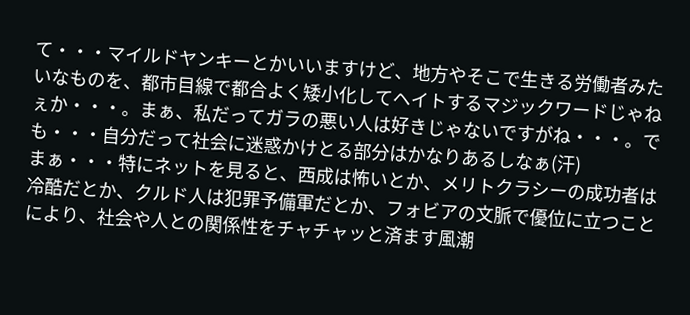て・・・マイルドヤンキーとかいいますけど、地方やそこで生きる労働者みたいなものを、都市目線で都合よく矮小化してヘイトするマジックワードじゃねぇか・・・。まぁ、私だってガラの悪い人は好きじゃないですがね・・・。でも・・・自分だって社会に迷惑かけとる部分はかなりあるしなぁ(汗)
まぁ・・・特にネットを見ると、西成は怖いとか、メリトクラシーの成功者は冷酷だとか、クルド人は犯罪予備軍だとか、フォビアの文脈で優位に立つことにより、社会や人との関係性をチャチャッと済ます風潮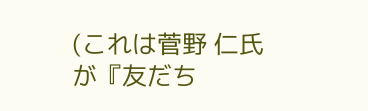(これは菅野 仁氏が『友だち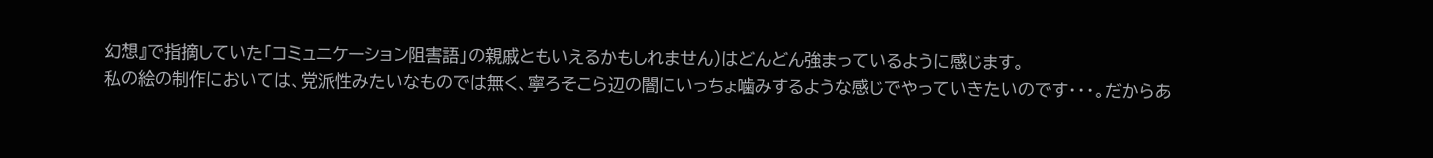幻想』で指摘していた「コミュニケーション阻害語」の親戚ともいえるかもしれません)はどんどん強まっているように感じます。
私の絵の制作においては、党派性みたいなものでは無く、寧ろそこら辺の闇にいっちょ噛みするような感じでやっていきたいのです・・・。だからあ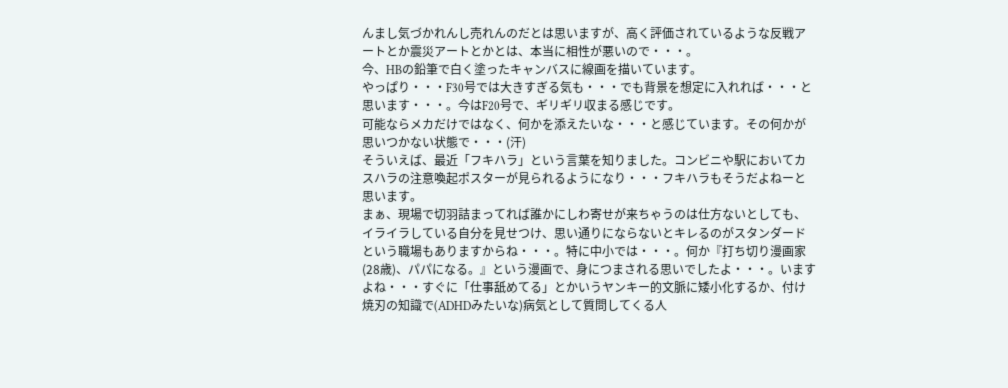んまし気づかれんし売れんのだとは思いますが、高く評価されているような反戦アートとか震災アートとかとは、本当に相性が悪いので・・・。
今、HBの鉛筆で白く塗ったキャンバスに線画を描いています。
やっぱり・・・F30号では大きすぎる気も・・・でも背景を想定に入れれば・・・と思います・・・。今はF20号で、ギリギリ収まる感じです。
可能ならメカだけではなく、何かを添えたいな・・・と感じています。その何かが思いつかない状態で・・・(汗)
そういえば、最近「フキハラ」という言葉を知りました。コンビニや駅においてカスハラの注意喚起ポスターが見られるようになり・・・フキハラもそうだよねーと思います。
まぁ、現場で切羽詰まってれば誰かにしわ寄せが来ちゃうのは仕方ないとしても、イライラしている自分を見せつけ、思い通りにならないとキレるのがスタンダードという職場もありますからね・・・。特に中小では・・・。何か『打ち切り漫画家(28歳)、パパになる。』という漫画で、身につまされる思いでしたよ・・・。いますよね・・・すぐに「仕事舐めてる」とかいうヤンキー的文脈に矮小化するか、付け焼刃の知識で(ADHDみたいな)病気として質問してくる人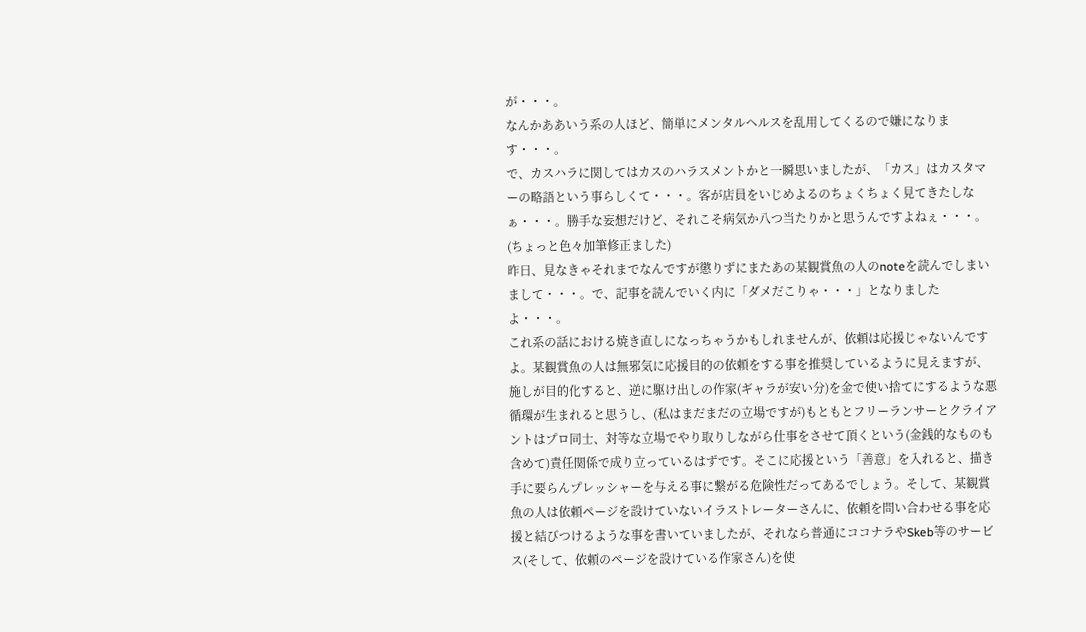が・・・。
なんかああいう系の人ほど、簡単にメンタルヘルスを乱用してくるので嫌になります・・・。
で、カスハラに関してはカスのハラスメントかと一瞬思いましたが、「カス」はカスタマーの略語という事らしくて・・・。客が店員をいじめよるのちょくちょく見てきたしなぁ・・・。勝手な妄想だけど、それこそ病気か八つ当たりかと思うんですよねぇ・・・。
(ちょっと色々加筆修正ました)
昨日、見なきゃそれまでなんですが懲りずにまたあの某観賞魚の人のnoteを読んでしまいまして・・・。で、記事を読んでいく内に「ダメだこりゃ・・・」となりましたよ・・・。
これ系の話における焼き直しになっちゃうかもしれませんが、依頼は応援じゃないんですよ。某観賞魚の人は無邪気に応援目的の依頼をする事を推奨しているように見えますが、施しが目的化すると、逆に駆け出しの作家(ギャラが安い分)を金で使い捨てにするような悪循環が生まれると思うし、(私はまだまだの立場ですが)もともとフリーランサーとクライアントはプロ同士、対等な立場でやり取りしながら仕事をさせて頂くという(金銭的なものも含めて)責任関係で成り立っているはずです。そこに応援という「善意」を入れると、描き手に要らんプレッシャーを与える事に繋がる危険性だってあるでしょう。そして、某観賞魚の人は依頼ページを設けていないイラストレーターさんに、依頼を問い合わせる事を応援と結びつけるような事を書いていましたが、それなら普通にココナラやSkeb等のサービス(そして、依頼のページを設けている作家さん)を使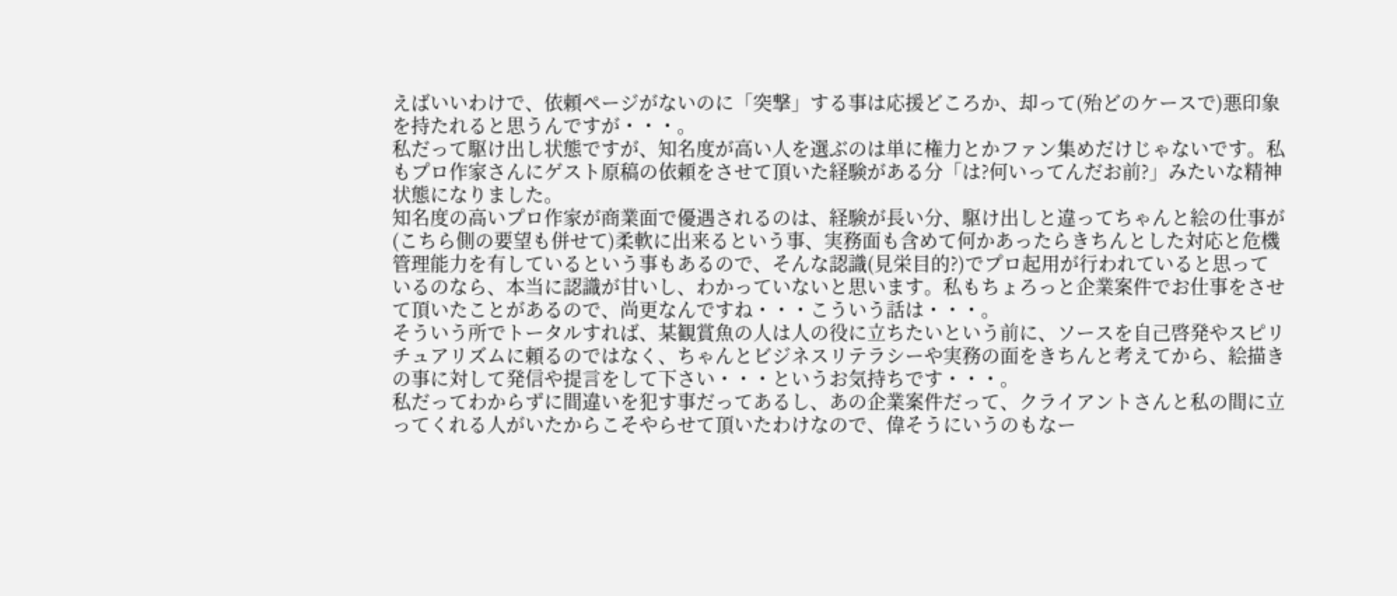えばいいわけで、依頼ページがないのに「突撃」する事は応援どころか、却って(殆どのケースで)悪印象を持たれると思うんですが・・・。
私だって駆け出し状態ですが、知名度が高い人を選ぶのは単に権力とかファン集めだけじゃないです。私もプロ作家さんにゲスト原稿の依頼をさせて頂いた経験がある分「は?何いってんだお前?」みたいな精神状態になりました。
知名度の高いプロ作家が商業面で優遇されるのは、経験が長い分、駆け出しと違ってちゃんと絵の仕事が(こちら側の要望も併せて)柔軟に出来るという事、実務面も含めて何かあったらきちんとした対応と危機管理能力を有しているという事もあるので、そんな認識(見栄目的?)でプロ起用が行われていると思っているのなら、本当に認識が甘いし、わかっていないと思います。私もちょろっと企業案件でお仕事をさせて頂いたことがあるので、尚更なんですね・・・こういう話は・・・。
そういう所でトータルすれば、某観賞魚の人は人の役に立ちたいという前に、ソースを自己啓発やスピリチュアリズムに頼るのではなく、ちゃんとビジネスリテラシーや実務の面をきちんと考えてから、絵描きの事に対して発信や提言をして下さい・・・というお気持ちです・・・。
私だってわからずに間違いを犯す事だってあるし、あの企業案件だって、クライアントさんと私の間に立ってくれる人がいたからこそやらせて頂いたわけなので、偉そうにいうのもなー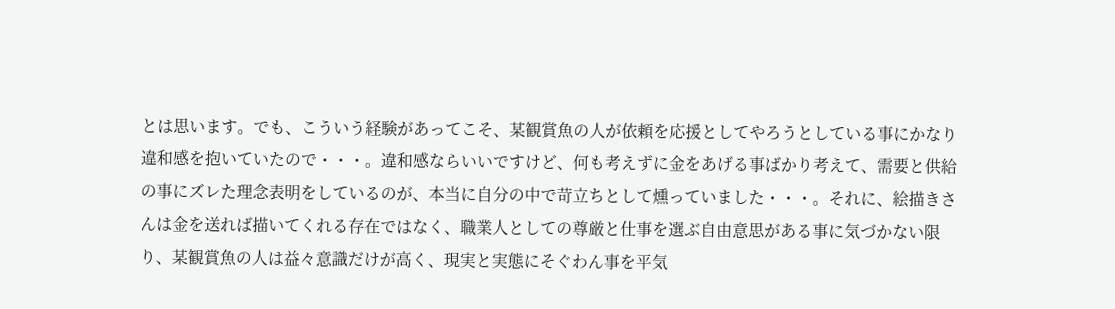とは思います。でも、こういう経験があってこそ、某観賞魚の人が依頼を応援としてやろうとしている事にかなり違和感を抱いていたので・・・。違和感ならいいですけど、何も考えずに金をあげる事ばかり考えて、需要と供給の事にズレた理念表明をしているのが、本当に自分の中で苛立ちとして燻っていました・・・。それに、絵描きさんは金を送れば描いてくれる存在ではなく、職業人としての尊厳と仕事を選ぶ自由意思がある事に気づかない限り、某観賞魚の人は益々意識だけが高く、現実と実態にそぐわん事を平気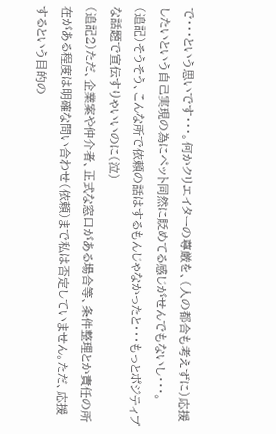で・・・という思いです・・・。何かクリエイターの尊厳を、(人の都合も考えずに)応援したいという自己実現の為にペット同然に貶めてる感じがせんでもないし・・・。
(追記)そうそう、こんな所で依頼の話はするもんじゃなかったと・・・もっとポジティブな話題で宣伝すりゃいいのに(泣)
(追記2)ただ、企業案や仲介者、正式な窓口がある場合等、条件整理とか責任の所在がある程度は明確な問い合わせ(依頼)まで私は否定していません。ただ、応援するという目的の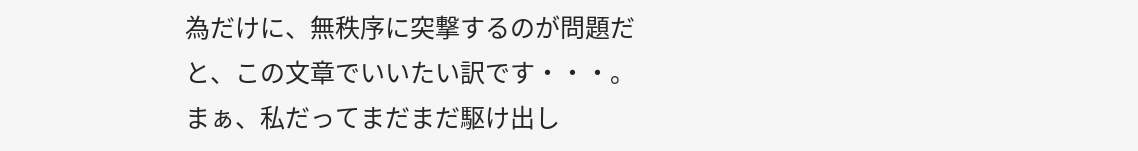為だけに、無秩序に突撃するのが問題だと、この文章でいいたい訳です・・・。まぁ、私だってまだまだ駆け出し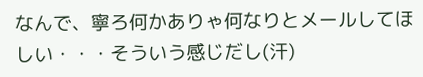なんで、寧ろ何かありゃ何なりとメールしてほしい・・・そういう感じだし(汗)